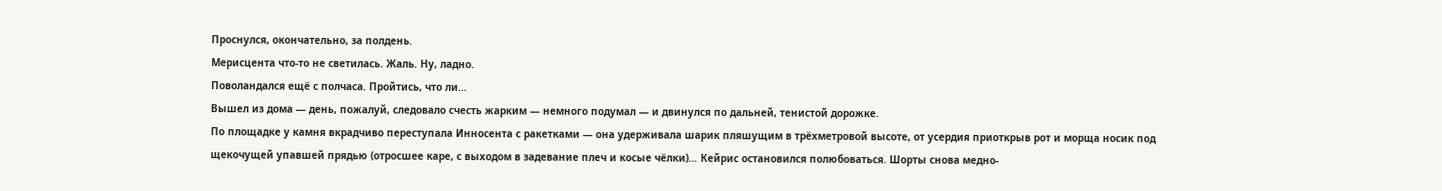Проснулся, окончательно, за полдень.
Мерисцента что-то не светилась. Жаль. Ну, ладно.
Поволандался ещё с полчаса. Пройтись, что ли…
Вышел из дома — день, пожалуй, следовало счесть жарким — немного подумал — и двинулся по дальней, тенистой дорожке.
По площадке у камня вкрадчиво переступала Инносента с ракетками — она удерживала шарик пляшущим в трёхметровой высоте, от усердия приоткрыв рот и морща носик под щекочущей упавшей прядью (отросшее каре, с выходом в задевание плеч и косые чёлки)… Кейрис остановился полюбоваться. Шорты снова медно-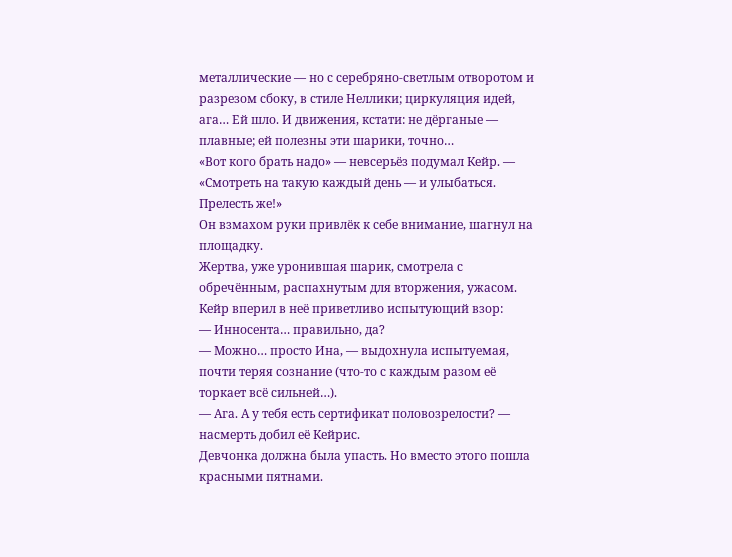металлические — но с серебряно-светлым отворотом и разрезом сбоку, в стиле Неллики; циркуляция идей, ага… Ей шло. И движения, кстати: не дёрганые — плавные; ей полезны эти шарики, точно…
«Вот кого брать надо» — невсерьёз подумал Кейр. — «Смотреть на такую каждый день — и улыбаться. Прелесть же!»
Он взмахом руки привлёк к себе внимание, шагнул на площадку.
Жертва, уже уронившая шарик, смотрела с обречённым, распахнутым для вторжения, ужасом.
Кейр вперил в неё приветливо испытующий взор:
— Инносента… правильно, да?
— Можно… просто Ина, — выдохнула испытуемая, почти теряя сознание (что-то с каждым разом её торкает всё сильней…).
— Ага. А у тебя есть сертификат половозрелости? — насмерть добил её Кейрис.
Девчонка должна была упасть. Но вместо этого пошла красными пятнами.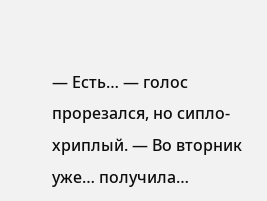— Есть… — голос прорезался, но сипло-хриплый. — Во вторник уже… получила…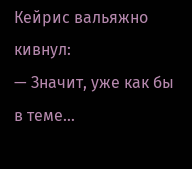Кейрис вальяжно кивнул:
— Значит, уже как бы в теме…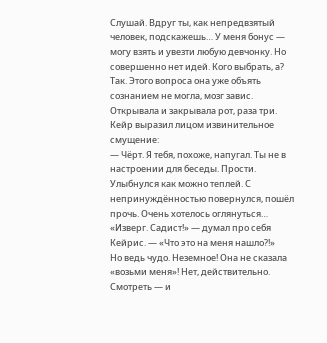Слушай. Вдруг ты, как непредвзятый человек, подскажешь… У меня бонус — могу взять и увезти любую девчонку. Но совершенно нет идей. Кого выбрать, а?
Так. Этого вопроса она уже объять сознанием не могла, мозг завис. Открывала и закрывала рот, раза три.
Кейр выразил лицом извинительное смущение:
— Чёрт. Я тебя, похоже, напугал. Ты не в настроении для беседы. Прости.
Улыбнулся как можно теплей. С непринуждённостью повернулся, пошёл прочь. Очень хотелось оглянуться…
«Изверг. Садист!» — думал про себя Кейрис. — «Что это на меня нашло?!»
Но ведь чудо. Неземное! Она не сказала «возьми меня»! Нет, действительно. Смотреть — и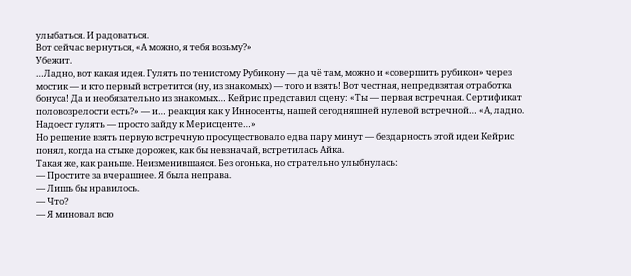улыбаться. И радоваться.
Вот сейчас вернуться, «А можно, я тебя возьму?»
Убежит.
…Ладно, вот какая идея. Гулять по тенистому Рубикону — да чё там, можно и «совершить рубикон» через мостик — и кто первый встретится (ну, из знакомых) — того и взять! Вот честная, непредвзятая отработка бонуса! Да и необязательно из знакомых… Кейрис представил сцену: «Ты — первая встречная. Сертификат половозрелости есть?» — и… реакция как у Инносенты, нашей сегодняшней нулевой встречной… «А, ладно. Надоест гулять — просто зайду к Мерисценте…»
Но решение взять первую встречную просуществовало едва пару минут — бездарность этой идеи Кейрис понял, когда на стыке дорожек, как бы невзначай, встретилась Айка.
Такая же, как раньше. Неизменившаяся. Без огонька, но стрательно улыбнулась:
— Простите за вчерашнее. Я была неправа.
— Лишь бы нравилось.
— Что?
— Я миновал всю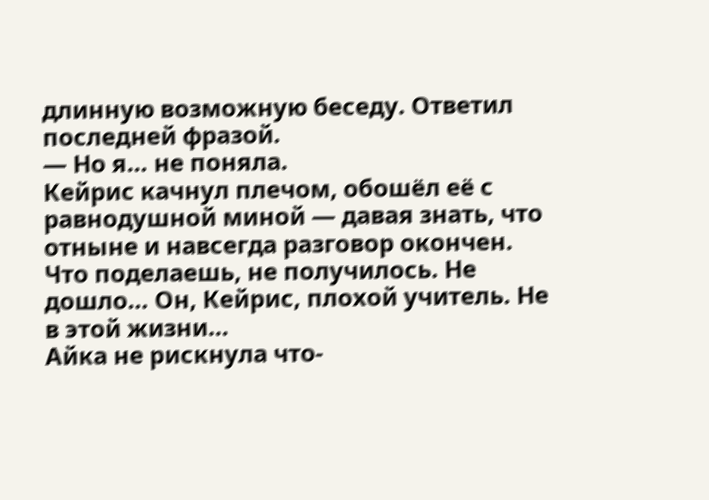длинную возможную беседу. Ответил последней фразой.
— Но я… не поняла.
Кейрис качнул плечом, обошёл её с равнодушной миной — давая знать, что отныне и навсегда разговор окончен. Что поделаешь, не получилось. Не дошло… Он, Кейрис, плохой учитель. Не в этой жизни…
Айка не рискнула что-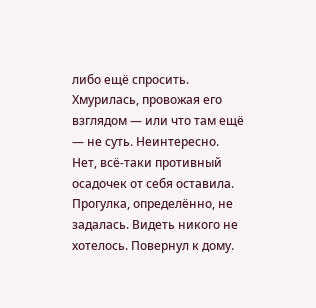либо ещё спросить. Хмурилась, провожая его взглядом — или что там ещё — не суть. Неинтересно.
Нет, всё-таки противный осадочек от себя оставила. Прогулка, определённо, не задалась. Видеть никого не хотелось. Повернул к дому.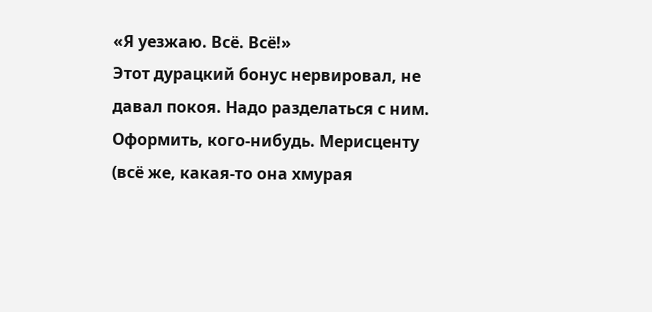«Я уезжаю. Всё. Всё!»
Этот дурацкий бонус нервировал, не давал покоя. Надо разделаться с ним. Оформить, кого-нибудь. Мерисценту (всё же, какая-то она хмурая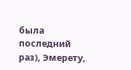была последний раз), Эмерету,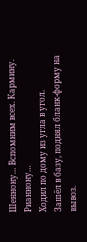Шеннону… Вспомним всех. Кармину. Рианнону…
Ходил по дому из угла в угол.
Зашёл в базу, поднял бланк-форму на вывоз.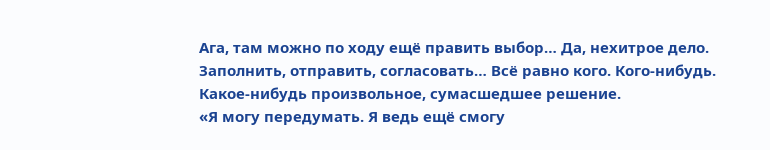Ага, там можно по ходу ещё править выбор… Да, нехитрое дело. Заполнить, отправить, согласовать… Всё равно кого. Кого-нибудь. Какое-нибудь произвольное, сумасшедшее решение.
«Я могу передумать. Я ведь ещё смогу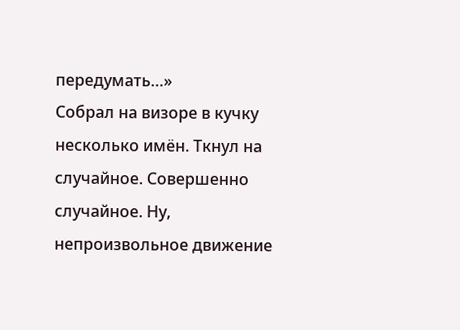передумать…»
Собрал на визоре в кучку несколько имён. Ткнул на случайное. Совершенно случайное. Ну, непроизвольное движение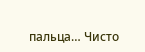пальца… Чисто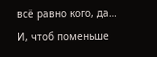всё равно кого, да…
И, чтоб поменьше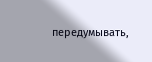передумывать,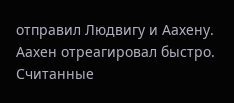отправил Людвигу и Аахену.
Аахен отреагировал быстро. Считанные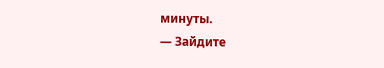минуты.
— Зайдите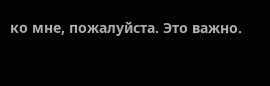ко мне, пожалуйста. Это важно.